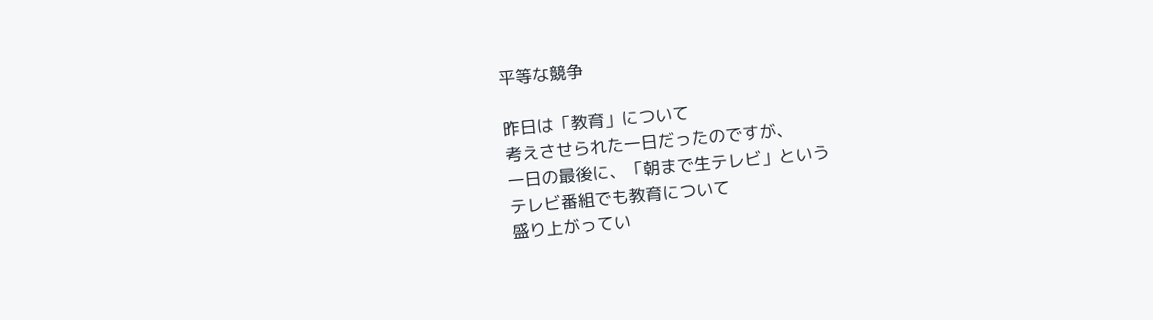平等な競争

昨日は「教育」について
考えさせられた一日だったのですが、
一日の最後に、「朝まで生テレビ」という
テレビ番組でも教育について
盛り上がってい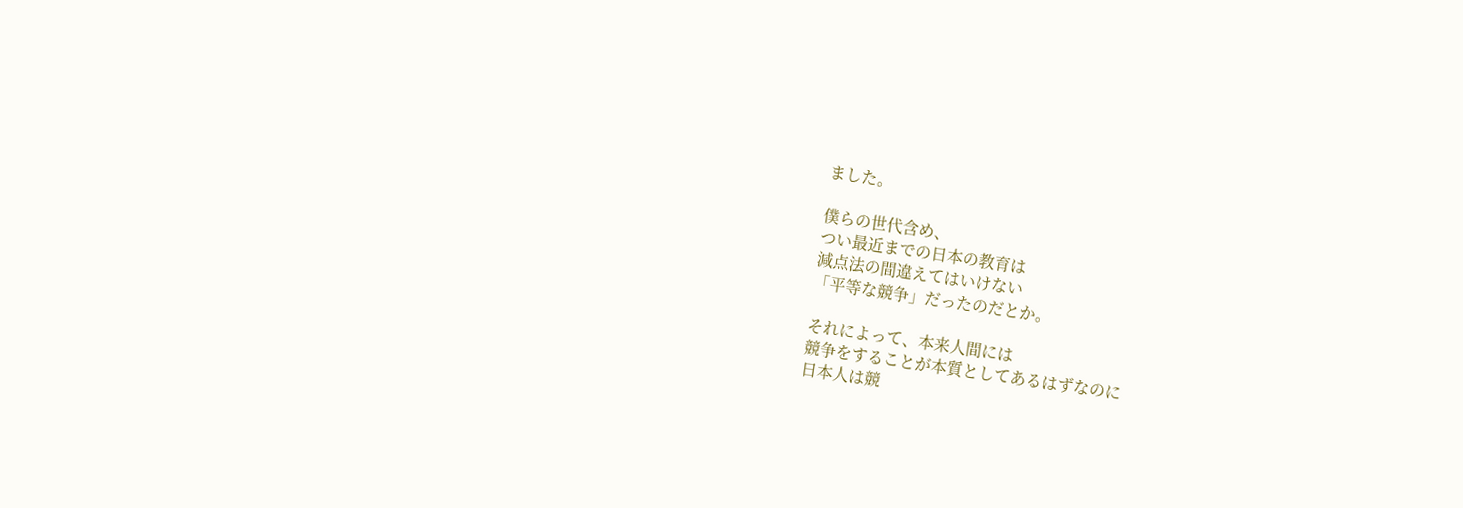ました。

僕らの世代含め、
つい最近までの日本の教育は
減点法の間違えてはいけない
「平等な競争」だったのだとか。

それによって、本来人間には
競争をすることが本質としてあるはずなのに
日本人は競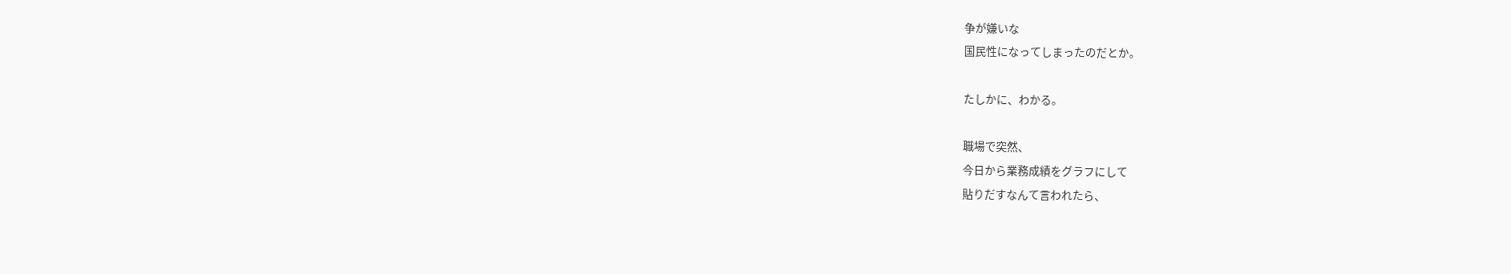争が嫌いな
国民性になってしまったのだとか。

たしかに、わかる。

職場で突然、
今日から業務成績をグラフにして
貼りだすなんて言われたら、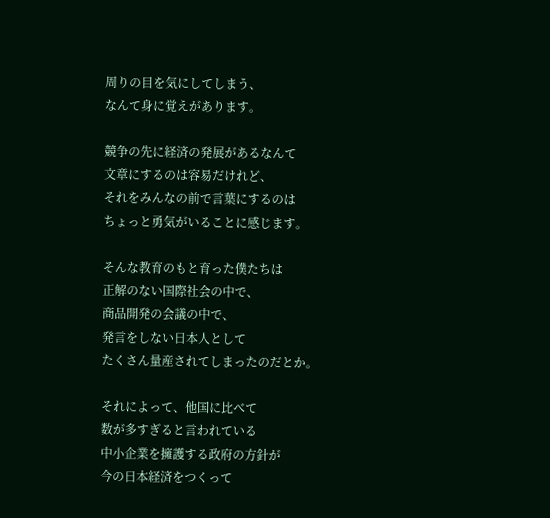周りの目を気にしてしまう、
なんて身に覚えがあります。

競争の先に経済の発展があるなんて
文章にするのは容易だけれど、
それをみんなの前で言葉にするのは
ちょっと勇気がいることに感じます。

そんな教育のもと育った僕たちは
正解のない国際社会の中で、
商品開発の会議の中で、
発言をしない日本人として
たくさん量産されてしまったのだとか。

それによって、他国に比べて
数が多すぎると言われている
中小企業を擁護する政府の方針が
今の日本経済をつくって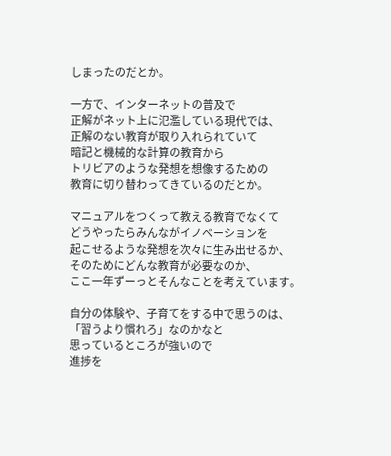しまったのだとか。

一方で、インターネットの普及で
正解がネット上に氾濫している現代では、
正解のない教育が取り入れられていて
暗記と機械的な計算の教育から
トリビアのような発想を想像するための
教育に切り替わってきているのだとか。

マニュアルをつくって教える教育でなくて
どうやったらみんながイノベーションを
起こせるような発想を次々に生み出せるか、
そのためにどんな教育が必要なのか、
ここ一年ずーっとそんなことを考えています。

自分の体験や、子育てをする中で思うのは、
「習うより慣れろ」なのかなと
思っているところが強いので
進捗を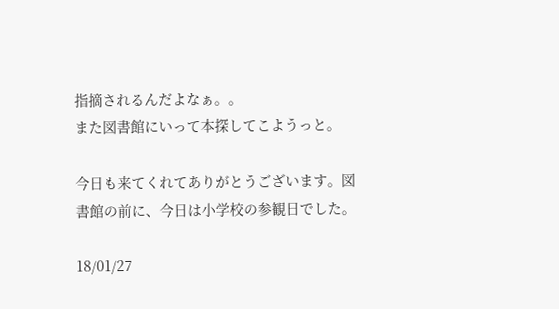指摘されるんだよなぁ。。
また図書館にいって本探してこようっと。

今日も来てくれてありがとうございます。図書館の前に、今日は小学校の参観日でした。

18/01/27